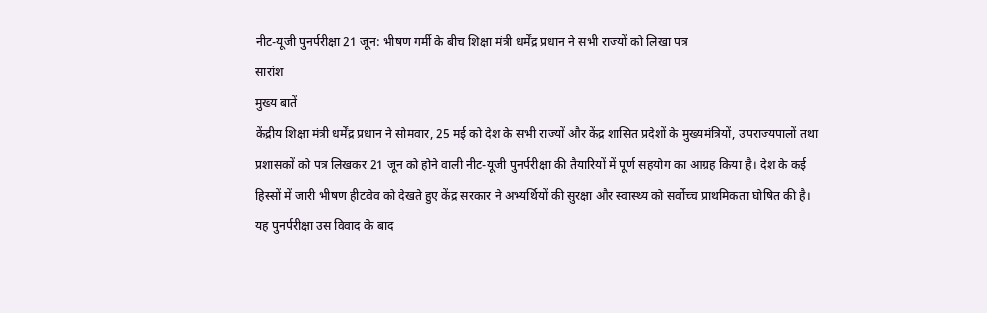नीट-यूजी पुनर्परीक्षा 21 जून: भीषण गर्मी के बीच शिक्षा मंत्री धर्मेंद्र प्रधान ने सभी राज्यों को लिखा पत्र
सारांश
मुख्य बातें
केंद्रीय शिक्षा मंत्री धर्मेंद्र प्रधान ने सोमवार, 25 मई को देश के सभी राज्यों और केंद्र शासित प्रदेशों के मुख्यमंत्रियों, उपराज्यपालों तथा प्रशासकों को पत्र लिखकर 21 जून को होने वाली नीट-यूजी पुनर्परीक्षा की तैयारियों में पूर्ण सहयोग का आग्रह किया है। देश के कई हिस्सों में जारी भीषण हीटवेव को देखते हुए केंद्र सरकार ने अभ्यर्थियों की सुरक्षा और स्वास्थ्य को सर्वोच्च प्राथमिकता घोषित की है। यह पुनर्परीक्षा उस विवाद के बाद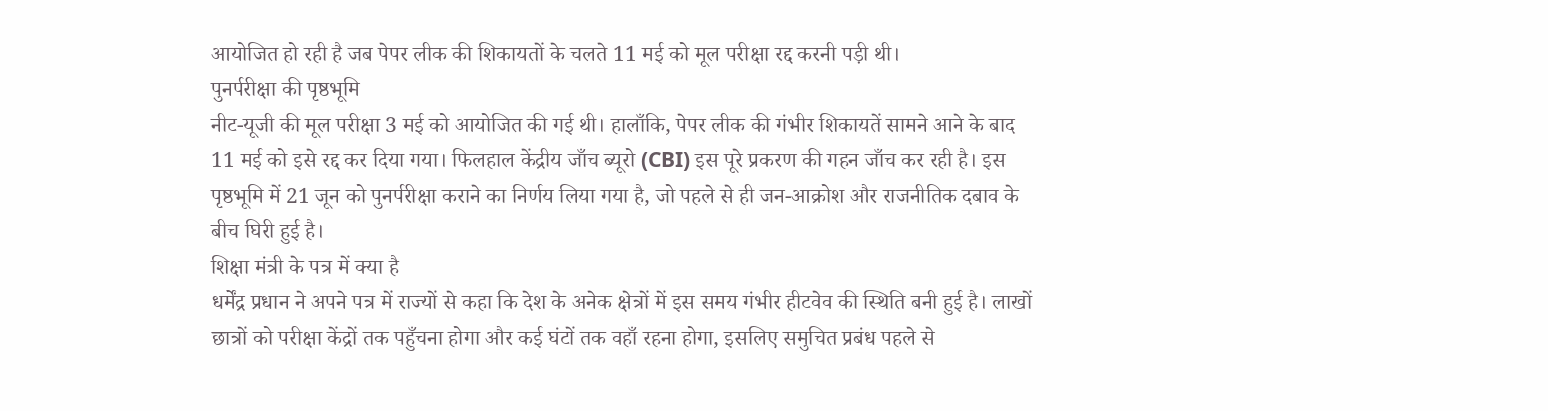आयोजित हो रही है जब पेपर लीक की शिकायतों के चलते 11 मई को मूल परीक्षा रद्द करनी पड़ी थी।
पुनर्परीक्षा की पृष्ठभूमि
नीट-यूजी की मूल परीक्षा 3 मई को आयोजित की गई थी। हालाँकि, पेपर लीक की गंभीर शिकायतें सामने आने के बाद 11 मई को इसे रद्द कर दिया गया। फिलहाल केंद्रीय जाँच ब्यूरो (CBI) इस पूरे प्रकरण की गहन जाँच कर रही है। इस पृष्ठभूमि में 21 जून को पुनर्परीक्षा कराने का निर्णय लिया गया है, जो पहले से ही जन-आक्रोश और राजनीतिक दबाव के बीच घिरी हुई है।
शिक्षा मंत्री के पत्र में क्या है
धर्मेंद्र प्रधान ने अपने पत्र में राज्यों से कहा कि देश के अनेक क्षेत्रों में इस समय गंभीर हीटवेव की स्थिति बनी हुई है। लाखों छात्रों को परीक्षा केंद्रों तक पहुँचना होगा और कई घंटों तक वहाँ रहना होगा, इसलिए समुचित प्रबंध पहले से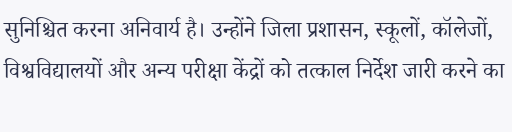सुनिश्चित करना अनिवार्य है। उन्होंने जिला प्रशासन, स्कूलों, कॉलेजों, विश्वविद्यालयों और अन्य परीक्षा केंद्रों को तत्काल निर्देश जारी करने का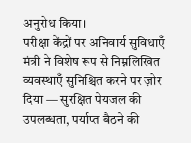अनुरोध किया।
परीक्षा केंद्रों पर अनिवार्य सुविधाएँ
मंत्री ने विशेष रूप से निम्नलिखित व्यवस्थाएँ सुनिश्चित करने पर ज़ोर दिया — सुरक्षित पेयजल की उपलब्धता, पर्याप्त बैठने की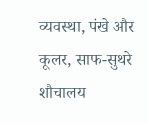व्यवस्था, पंखे और कूलर, साफ-सुथरे शौचालय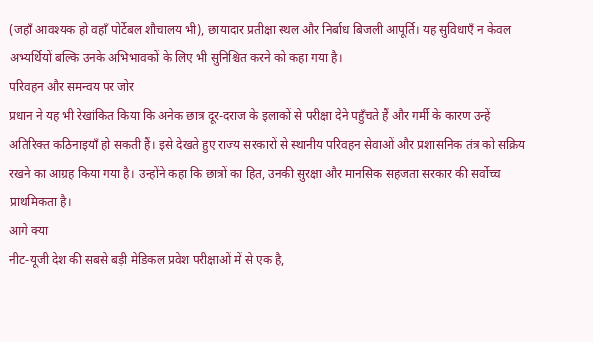(जहाँ आवश्यक हो वहाँ पोर्टेबल शौचालय भी), छायादार प्रतीक्षा स्थल और निर्बाध बिजली आपूर्ति। यह सुविधाएँ न केवल अभ्यर्थियों बल्कि उनके अभिभावकों के लिए भी सुनिश्चित करने को कहा गया है।
परिवहन और समन्वय पर जोर
प्रधान ने यह भी रेखांकित किया कि अनेक छात्र दूर-दराज के इलाकों से परीक्षा देने पहुँचते हैं और गर्मी के कारण उन्हें अतिरिक्त कठिनाइयाँ हो सकती हैं। इसे देखते हुए राज्य सरकारों से स्थानीय परिवहन सेवाओं और प्रशासनिक तंत्र को सक्रिय रखने का आग्रह किया गया है। उन्होंने कहा कि छात्रों का हित, उनकी सुरक्षा और मानसिक सहजता सरकार की सर्वोच्च प्राथमिकता है।
आगे क्या
नीट-यूजी देश की सबसे बड़ी मेडिकल प्रवेश परीक्षाओं में से एक है,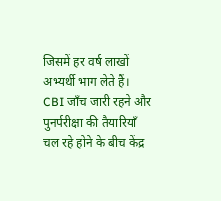जिसमें हर वर्ष लाखों अभ्यर्थी भाग लेते हैं। CBI जाँच जारी रहने और पुनर्परीक्षा की तैयारियाँ चल रहे होने के बीच केंद्र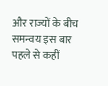और राज्यों के बीच समन्वय इस बार पहले से कहीं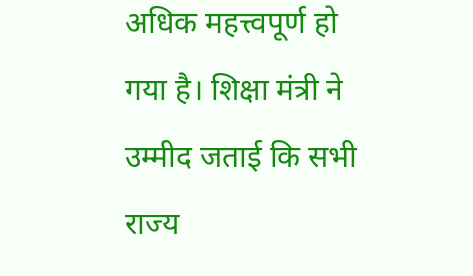अधिक महत्त्वपूर्ण हो गया है। शिक्षा मंत्री ने उम्मीद जताई कि सभी राज्य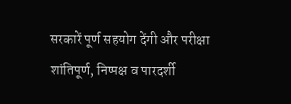सरकारें पूर्ण सहयोग देंगी और परीक्षा शांतिपूर्ण, निष्पक्ष व पारदर्शी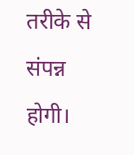तरीके से संपन्न होगी।